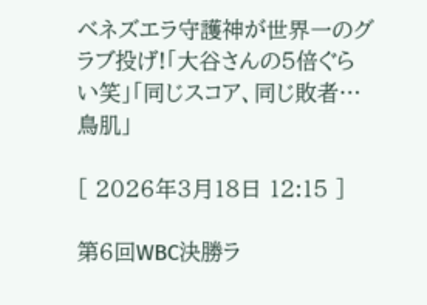ベネズエラ守護神が世界一のグラブ投げ!「大谷さんの5倍ぐらい笑」「同じスコア、同じ敗者…鳥肌」

[ 2026年3月18日 12:15 ]

第6回WBC決勝ラ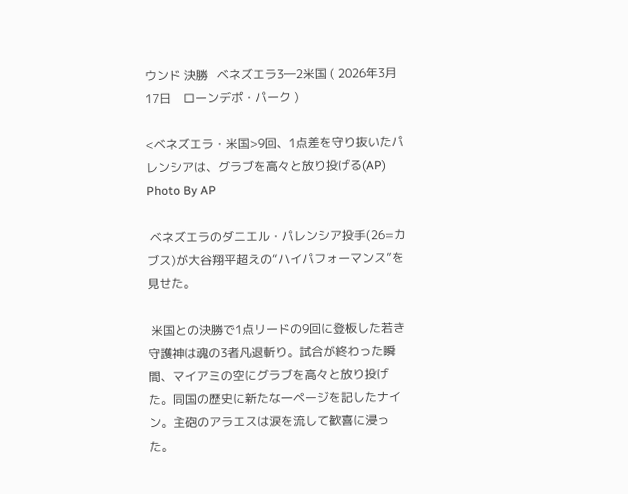ウンド 決勝   ベネズエラ3―2米国 ( 2026年3月17日    ローンデポ・パーク )

<ベネズエラ・米国>9回、1点差を守り抜いたパレンシアは、グラブを高々と放り投げる(AP)
Photo By AP

 ベネズエラのダニエル・パレンシア投手(26=カブス)が大谷翔平超えの“ハイパフォーマンス”を見せた。

 米国との決勝で1点リードの9回に登板した若き守護神は魂の3者凡退斬り。試合が終わった瞬間、マイアミの空にグラブを高々と放り投げた。同国の歴史に新たな一ページを記したナイン。主砲のアラエスは涙を流して歓喜に浸った。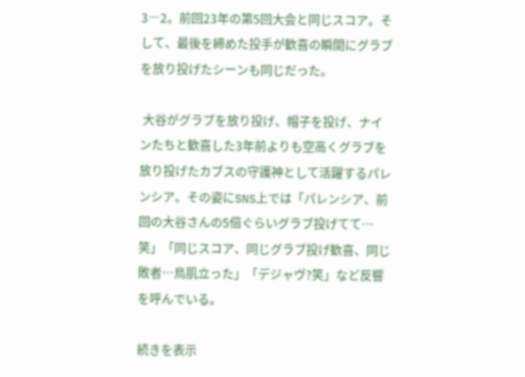3―2。前回23年の第5回大会と同じスコア。そして、最後を締めた投手が歓喜の瞬間にグラブを放り投げたシーンも同じだった。

 大谷がグラブを放り投げ、帽子を投げ、ナインたちと歓喜した3年前よりも空高くグラブを放り投げたカブスの守護神として活躍するパレンシア。その姿にSNS上では「パレンシア、前回の大谷さんの5倍ぐらいグラブ投げてて…笑」「同じスコア、同じグラブ投げ歓喜、同じ敗者…鳥肌立った」「デジャヴ?笑」など反響を呼んでいる。

続きを表示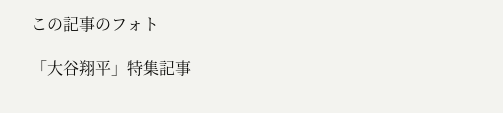この記事のフォト

「大谷翔平」特集記事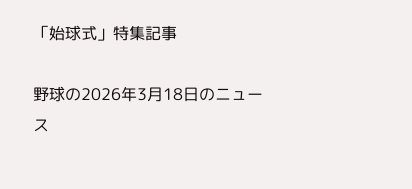「始球式」特集記事

野球の2026年3月18日のニュース